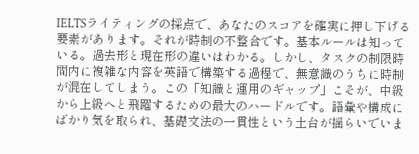IELTSライティングの採点で、あなたのスコアを確実に押し下げる要素があります。それが時制の不整合です。基本ルールは知っている。過去形と現在形の違いはわかる。しかし、タスクの制限時間内に複雑な内容を英語で構築する過程で、無意識のうちに時制が混在してしまう。この「知識と運用のギャップ」こそが、中級から上級へと飛躍するための最大のハードルです。語彙や構成にばかり気を取られ、基礎文法の一貫性という土台が揺らいでいま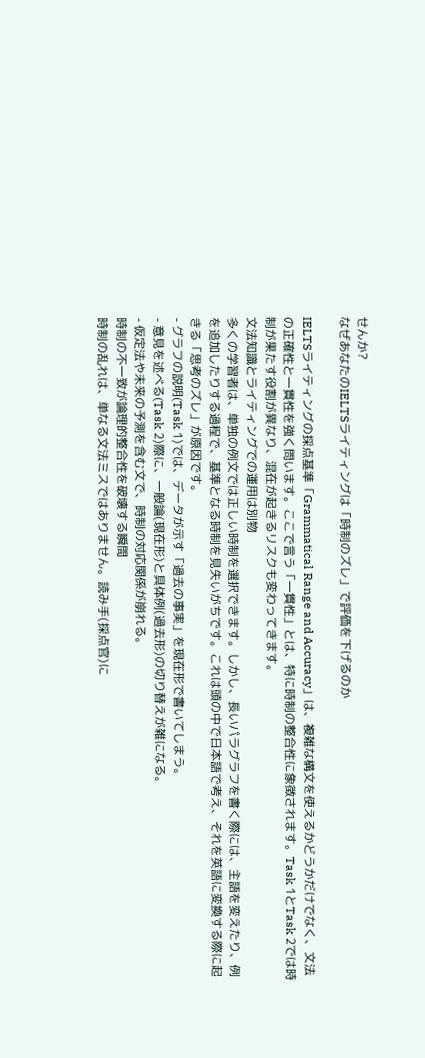せんか?
なぜあなたのIELTSライティングは「時制のズレ」で評価を下げるのか

IELTSライティングの採点基準「Grammatical Range and Accuracy」は、複雑な構文を使えるかどうかだけでなく、文法の正確性と一貫性を強く問います。ここで言う「一貫性」とは、特に時制の整合性に象徴されます。Task 1とTask 2では時制が果たす役割が異なり、混在が起きるリスクも変わってきます。
文法知識とライティングでの運用は別物
多くの学習者は、単独の例文では正しい時制を選択できます。しかし、長いパラグラフを書く際には、主語を変えたり、例を追加したりする過程で、基準となる時制を見失いがちです。これは頭の中で日本語で考え、それを英語に変換する際に起きる「思考のズレ」が原因です。
- グラフの説明(Task 1)では、データが示す「過去の事実」を現在形で書いてしまう。
- 意見を述べる(Task 2)際に、一般論(現在形)と具体例(過去形)の切り替えが雑になる。
- 仮定法や未来の予測を含む文で、時制の対応関係が崩れる。
時制の不一致が論理的整合性を破壊する瞬間
時制の乱れは、単なる文法ミスではありません。読み手(採点官)に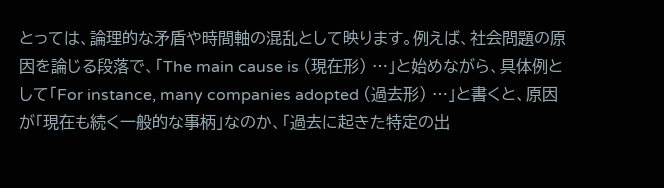とっては、論理的な矛盾や時間軸の混乱として映ります。例えば、社会問題の原因を論じる段落で、「The main cause is (現在形) …」と始めながら、具体例として「For instance, many companies adopted (過去形) …」と書くと、原因が「現在も続く一般的な事柄」なのか、「過去に起きた特定の出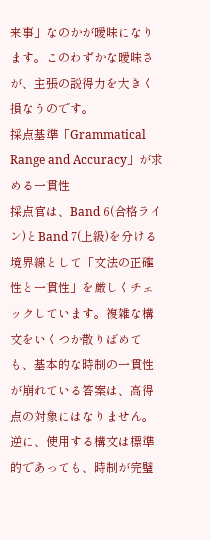来事」なのかが曖昧になります。このわずかな曖昧さが、主張の説得力を大きく損なうのです。
採点基準「Grammatical Range and Accuracy」が求める一貫性
採点官は、Band 6(合格ライン)とBand 7(上級)を分ける境界線として「文法の正確性と一貫性」を厳しくチェックしています。複雑な構文をいくつか散りばめても、基本的な時制の一貫性が崩れている答案は、高得点の対象にはなりません。逆に、使用する構文は標準的であっても、時制が完璧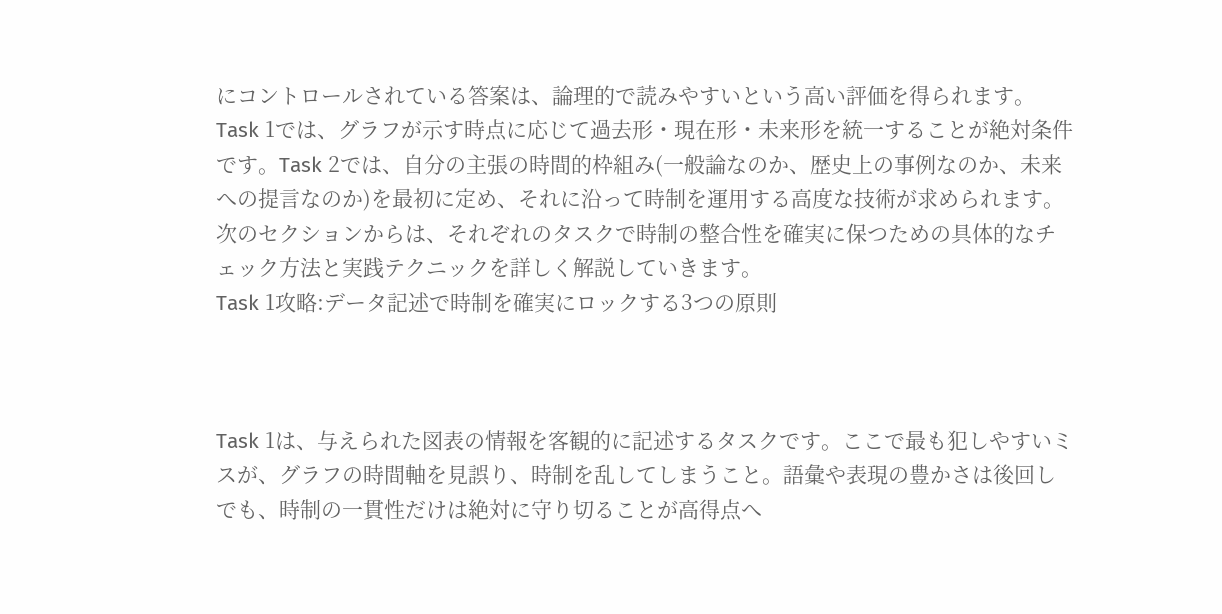にコントロールされている答案は、論理的で読みやすいという高い評価を得られます。
Task 1では、グラフが示す時点に応じて過去形・現在形・未来形を統一することが絶対条件です。Task 2では、自分の主張の時間的枠組み(一般論なのか、歴史上の事例なのか、未来への提言なのか)を最初に定め、それに沿って時制を運用する高度な技術が求められます。次のセクションからは、それぞれのタスクで時制の整合性を確実に保つための具体的なチェック方法と実践テクニックを詳しく解説していきます。
Task 1攻略:データ記述で時制を確実にロックする3つの原則



Task 1は、与えられた図表の情報を客観的に記述するタスクです。ここで最も犯しやすいミスが、グラフの時間軸を見誤り、時制を乱してしまうこと。語彙や表現の豊かさは後回しでも、時制の一貫性だけは絶対に守り切ることが高得点へ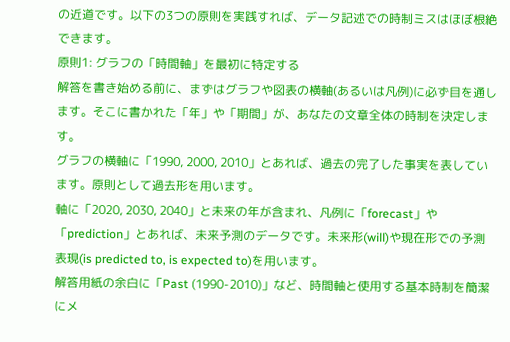の近道です。以下の3つの原則を実践すれば、データ記述での時制ミスはほぼ根絶できます。
原則1: グラフの「時間軸」を最初に特定する
解答を書き始める前に、まずはグラフや図表の横軸(あるいは凡例)に必ず目を通します。そこに書かれた「年」や「期間」が、あなたの文章全体の時制を決定します。
グラフの横軸に「1990, 2000, 2010」とあれば、過去の完了した事実を表しています。原則として過去形を用います。
軸に「2020, 2030, 2040」と未来の年が含まれ、凡例に「forecast」や「prediction」とあれば、未来予測のデータです。未来形(will)や現在形での予測表現(is predicted to, is expected to)を用います。
解答用紙の余白に「Past (1990-2010)」など、時間軸と使用する基本時制を簡潔にメ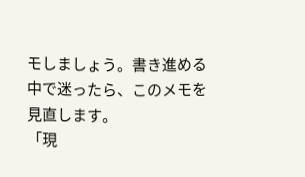モしましょう。書き進める中で迷ったら、このメモを見直します。
「現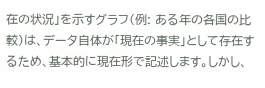在の状況」を示すグラフ(例: ある年の各国の比較)は、データ自体が「現在の事実」として存在するため、基本的に現在形で記述します。しかし、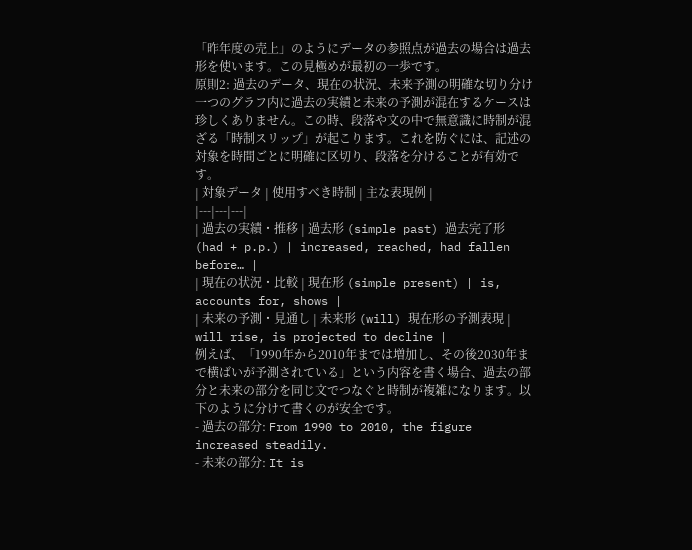「昨年度の売上」のようにデータの参照点が過去の場合は過去形を使います。この見極めが最初の一歩です。
原則2: 過去のデータ、現在の状況、未来予測の明確な切り分け
一つのグラフ内に過去の実績と未来の予測が混在するケースは珍しくありません。この時、段落や文の中で無意識に時制が混ざる「時制スリップ」が起こります。これを防ぐには、記述の対象を時間ごとに明確に区切り、段落を分けることが有効です。
| 対象データ | 使用すべき時制 | 主な表現例 |
|---|---|---|
| 過去の実績・推移 | 過去形 (simple past) 過去完了形 (had + p.p.) | increased, reached, had fallen before… |
| 現在の状況・比較 | 現在形 (simple present) | is, accounts for, shows |
| 未来の予測・見通し | 未来形 (will) 現在形の予測表現 | will rise, is projected to decline |
例えば、「1990年から2010年までは増加し、その後2030年まで横ばいが予測されている」という内容を書く場合、過去の部分と未来の部分を同じ文でつなぐと時制が複雑になります。以下のように分けて書くのが安全です。
- 過去の部分: From 1990 to 2010, the figure increased steadily.
- 未来の部分: It is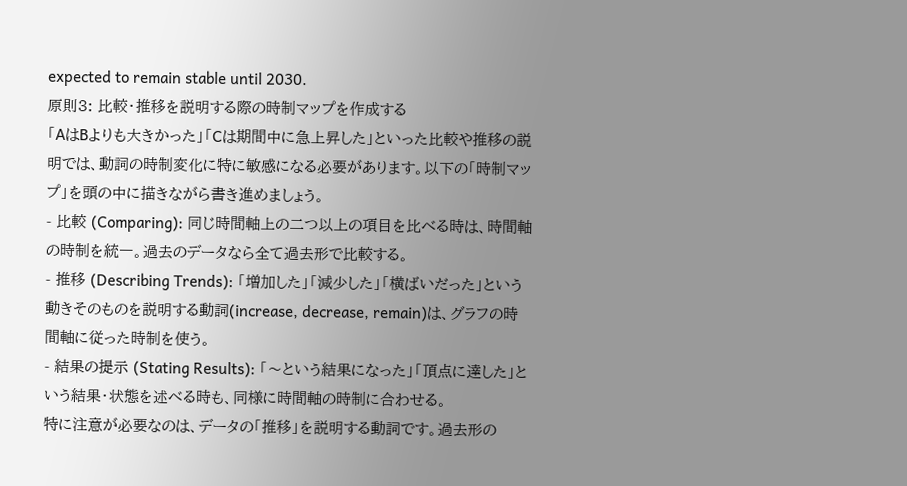expected to remain stable until 2030.
原則3: 比較・推移を説明する際の時制マップを作成する
「AはBよりも大きかった」「Cは期間中に急上昇した」といった比較や推移の説明では、動詞の時制変化に特に敏感になる必要があります。以下の「時制マップ」を頭の中に描きながら書き進めましょう。
- 比較 (Comparing): 同じ時間軸上の二つ以上の項目を比べる時は、時間軸の時制を統一。過去のデータなら全て過去形で比較する。
- 推移 (Describing Trends): 「増加した」「減少した」「横ばいだった」という動きそのものを説明する動詞(increase, decrease, remain)は、グラフの時間軸に従った時制を使う。
- 結果の提示 (Stating Results): 「〜という結果になった」「頂点に達した」という結果・状態を述べる時も、同様に時間軸の時制に合わせる。
特に注意が必要なのは、データの「推移」を説明する動詞です。過去形の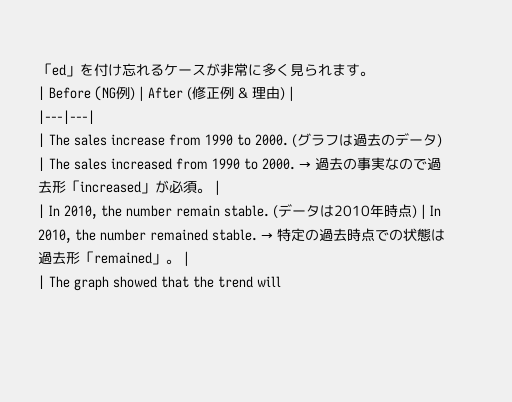「ed」を付け忘れるケースが非常に多く見られます。
| Before (NG例) | After (修正例 & 理由) |
|---|---|
| The sales increase from 1990 to 2000. (グラフは過去のデータ) | The sales increased from 1990 to 2000. → 過去の事実なので過去形「increased」が必須。 |
| In 2010, the number remain stable. (データは2010年時点) | In 2010, the number remained stable. → 特定の過去時点での状態は過去形「remained」。 |
| The graph showed that the trend will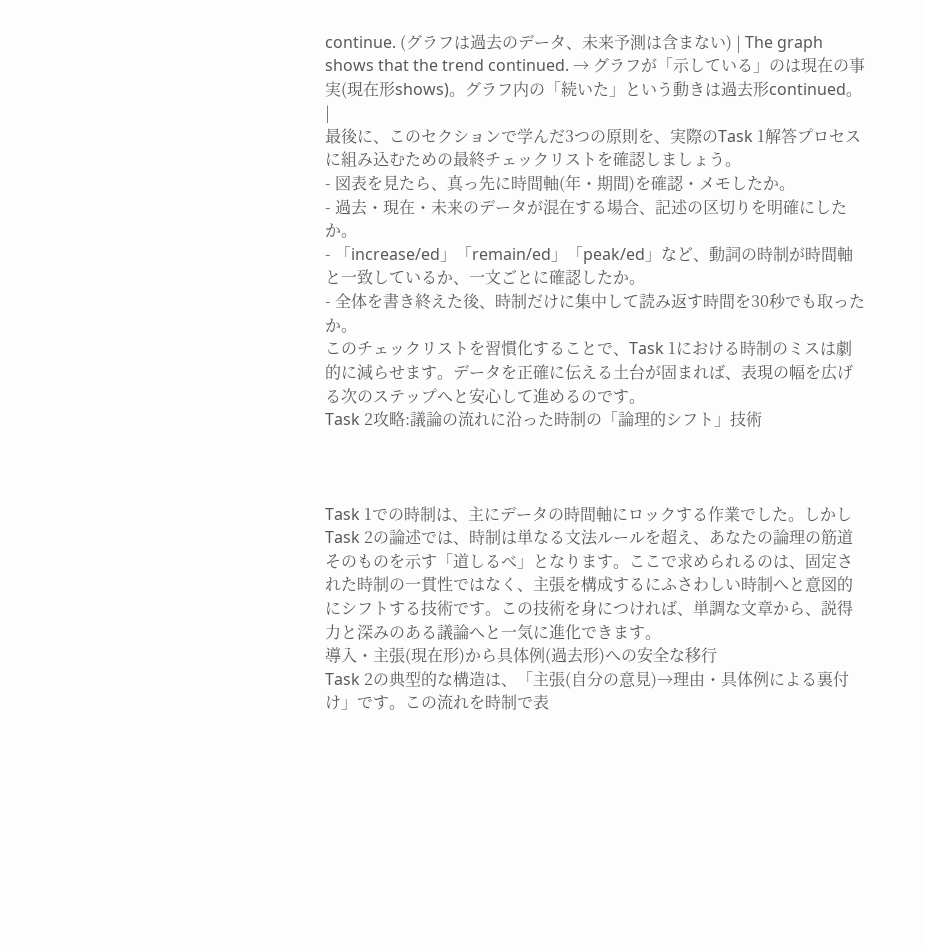continue. (グラフは過去のデータ、未来予測は含まない) | The graph shows that the trend continued. → グラフが「示している」のは現在の事実(現在形shows)。グラフ内の「続いた」という動きは過去形continued。 |
最後に、このセクションで学んだ3つの原則を、実際のTask 1解答プロセスに組み込むための最終チェックリストを確認しましょう。
- 図表を見たら、真っ先に時間軸(年・期間)を確認・メモしたか。
- 過去・現在・未来のデータが混在する場合、記述の区切りを明確にしたか。
- 「increase/ed」「remain/ed」「peak/ed」など、動詞の時制が時間軸と一致しているか、一文ごとに確認したか。
- 全体を書き終えた後、時制だけに集中して読み返す時間を30秒でも取ったか。
このチェックリストを習慣化することで、Task 1における時制のミスは劇的に減らせます。データを正確に伝える土台が固まれば、表現の幅を広げる次のステップへと安心して進めるのです。
Task 2攻略:議論の流れに沿った時制の「論理的シフト」技術



Task 1での時制は、主にデータの時間軸にロックする作業でした。しかしTask 2の論述では、時制は単なる文法ルールを超え、あなたの論理の筋道そのものを示す「道しるべ」となります。ここで求められるのは、固定された時制の一貫性ではなく、主張を構成するにふさわしい時制へと意図的にシフトする技術です。この技術を身につければ、単調な文章から、説得力と深みのある議論へと一気に進化できます。
導入・主張(現在形)から具体例(過去形)への安全な移行
Task 2の典型的な構造は、「主張(自分の意見)→理由・具体例による裏付け」です。この流れを時制で表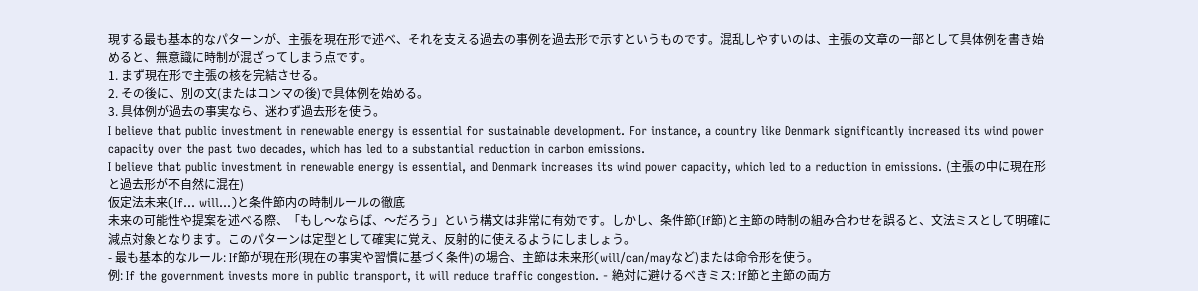現する最も基本的なパターンが、主張を現在形で述べ、それを支える過去の事例を過去形で示すというものです。混乱しやすいのは、主張の文章の一部として具体例を書き始めると、無意識に時制が混ざってしまう点です。
1. まず現在形で主張の核を完結させる。
2. その後に、別の文(またはコンマの後)で具体例を始める。
3. 具体例が過去の事実なら、迷わず過去形を使う。
I believe that public investment in renewable energy is essential for sustainable development. For instance, a country like Denmark significantly increased its wind power capacity over the past two decades, which has led to a substantial reduction in carbon emissions.
I believe that public investment in renewable energy is essential, and Denmark increases its wind power capacity, which led to a reduction in emissions. (主張の中に現在形と過去形が不自然に混在)
仮定法未来(If… will…)と条件節内の時制ルールの徹底
未来の可能性や提案を述べる際、「もし〜ならば、〜だろう」という構文は非常に有効です。しかし、条件節(If節)と主節の時制の組み合わせを誤ると、文法ミスとして明確に減点対象となります。このパターンは定型として確実に覚え、反射的に使えるようにしましょう。
- 最も基本的なルール: If節が現在形(現在の事実や習慣に基づく条件)の場合、主節は未来形(will/can/mayなど)または命令形を使う。
例: If the government invests more in public transport, it will reduce traffic congestion. - 絶対に避けるべきミス: If節と主節の両方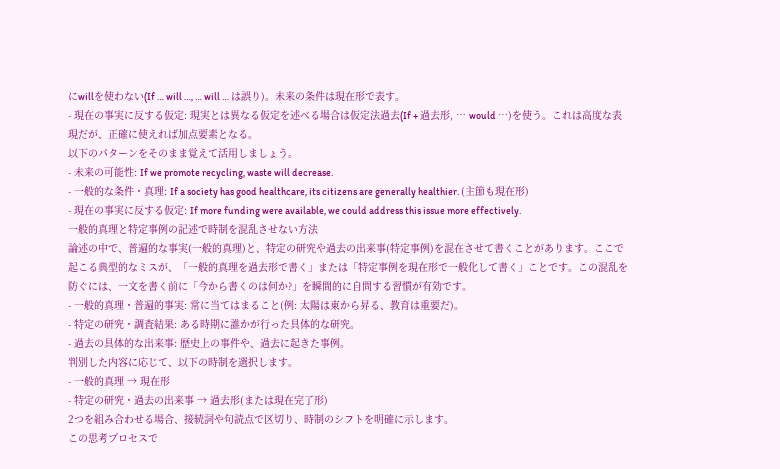にwillを使わない(If … will …, … will … は誤り)。未来の条件は現在形で表す。
- 現在の事実に反する仮定: 現実とは異なる仮定を述べる場合は仮定法過去(If + 過去形, … would …)を使う。これは高度な表現だが、正確に使えれば加点要素となる。
以下のパターンをそのまま覚えて活用しましょう。
- 未来の可能性: If we promote recycling, waste will decrease.
- 一般的な条件・真理: If a society has good healthcare, its citizens are generally healthier. (主節も現在形)
- 現在の事実に反する仮定: If more funding were available, we could address this issue more effectively.
一般的真理と特定事例の記述で時制を混乱させない方法
論述の中で、普遍的な事実(一般的真理)と、特定の研究や過去の出来事(特定事例)を混在させて書くことがあります。ここで起こる典型的なミスが、「一般的真理を過去形で書く」または「特定事例を現在形で一般化して書く」ことです。この混乱を防ぐには、一文を書く前に「今から書くのは何か?」を瞬間的に自問する習慣が有効です。
- 一般的真理・普遍的事実: 常に当てはまること(例: 太陽は東から昇る、教育は重要だ)。
- 特定の研究・調査結果: ある時期に誰かが行った具体的な研究。
- 過去の具体的な出来事: 歴史上の事件や、過去に起きた事例。
判別した内容に応じて、以下の時制を選択します。
- 一般的真理 → 現在形
- 特定の研究・過去の出来事 → 過去形(または現在完了形)
2つを組み合わせる場合、接続詞や句読点で区切り、時制のシフトを明確に示します。
この思考プロセスで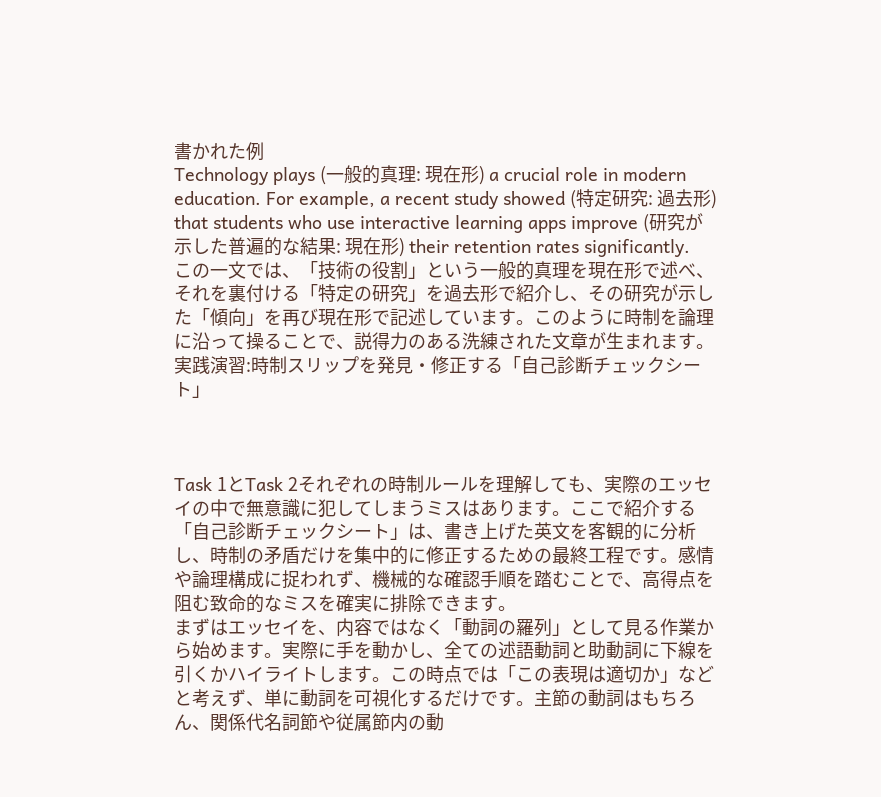書かれた例
Technology plays (一般的真理: 現在形) a crucial role in modern education. For example, a recent study showed (特定研究: 過去形) that students who use interactive learning apps improve (研究が示した普遍的な結果: 現在形) their retention rates significantly.
この一文では、「技術の役割」という一般的真理を現在形で述べ、それを裏付ける「特定の研究」を過去形で紹介し、その研究が示した「傾向」を再び現在形で記述しています。このように時制を論理に沿って操ることで、説得力のある洗練された文章が生まれます。
実践演習:時制スリップを発見・修正する「自己診断チェックシート」



Task 1とTask 2それぞれの時制ルールを理解しても、実際のエッセイの中で無意識に犯してしまうミスはあります。ここで紹介する「自己診断チェックシート」は、書き上げた英文を客観的に分析し、時制の矛盾だけを集中的に修正するための最終工程です。感情や論理構成に捉われず、機械的な確認手順を踏むことで、高得点を阻む致命的なミスを確実に排除できます。
まずはエッセイを、内容ではなく「動詞の羅列」として見る作業から始めます。実際に手を動かし、全ての述語動詞と助動詞に下線を引くかハイライトします。この時点では「この表現は適切か」などと考えず、単に動詞を可視化するだけです。主節の動詞はもちろん、関係代名詞節や従属節内の動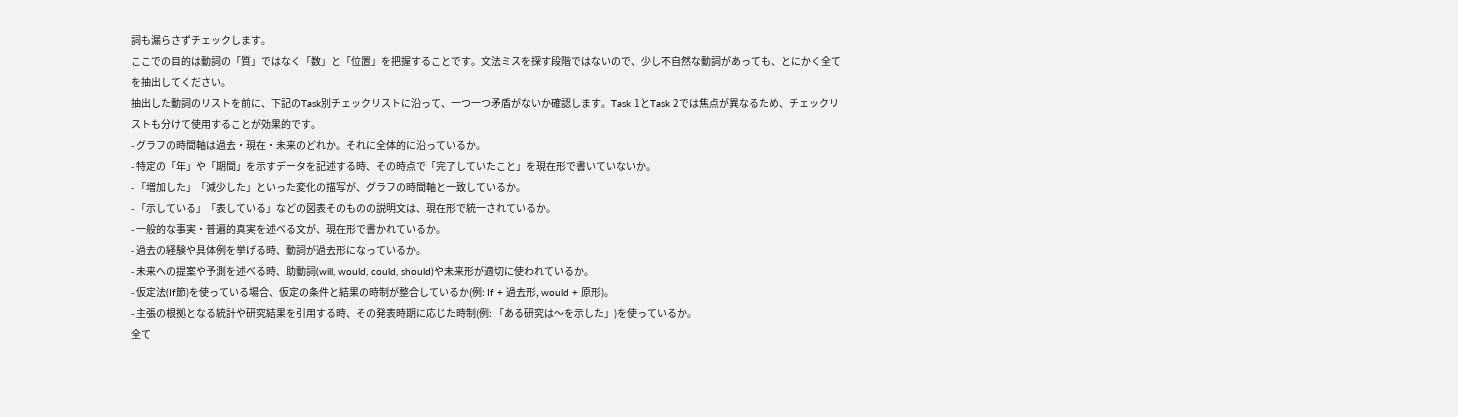詞も漏らさずチェックします。
ここでの目的は動詞の「質」ではなく「数」と「位置」を把握することです。文法ミスを探す段階ではないので、少し不自然な動詞があっても、とにかく全てを抽出してください。
抽出した動詞のリストを前に、下記のTask別チェックリストに沿って、一つ一つ矛盾がないか確認します。Task 1とTask 2では焦点が異なるため、チェックリストも分けて使用することが効果的です。
- グラフの時間軸は過去・現在・未来のどれか。それに全体的に沿っているか。
- 特定の「年」や「期間」を示すデータを記述する時、その時点で「完了していたこと」を現在形で書いていないか。
- 「増加した」「減少した」といった変化の描写が、グラフの時間軸と一致しているか。
- 「示している」「表している」などの図表そのものの説明文は、現在形で統一されているか。
- 一般的な事実・普遍的真実を述べる文が、現在形で書かれているか。
- 過去の経験や具体例を挙げる時、動詞が過去形になっているか。
- 未来への提案や予測を述べる時、助動詞(will, would, could, should)や未来形が適切に使われているか。
- 仮定法(If節)を使っている場合、仮定の条件と結果の時制が整合しているか(例: If + 過去形, would + 原形)。
- 主張の根拠となる統計や研究結果を引用する時、その発表時期に応じた時制(例: 「ある研究は〜を示した」)を使っているか。
全て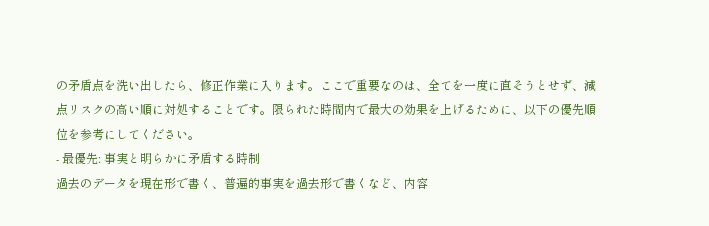の矛盾点を洗い出したら、修正作業に入ります。ここで重要なのは、全てを一度に直そうとせず、減点リスクの高い順に対処することです。限られた時間内で最大の効果を上げるために、以下の優先順位を参考にしてください。
- 最優先: 事実と明らかに矛盾する時制
過去のデータを現在形で書く、普遍的事実を過去形で書くなど、内容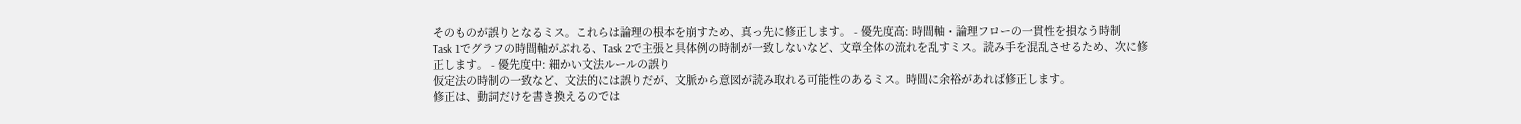そのものが誤りとなるミス。これらは論理の根本を崩すため、真っ先に修正します。 - 優先度高: 時間軸・論理フローの一貫性を損なう時制
Task 1でグラフの時間軸がぶれる、Task 2で主張と具体例の時制が一致しないなど、文章全体の流れを乱すミス。読み手を混乱させるため、次に修正します。 - 優先度中: 細かい文法ルールの誤り
仮定法の時制の一致など、文法的には誤りだが、文脈から意図が読み取れる可能性のあるミス。時間に余裕があれば修正します。
修正は、動詞だけを書き換えるのでは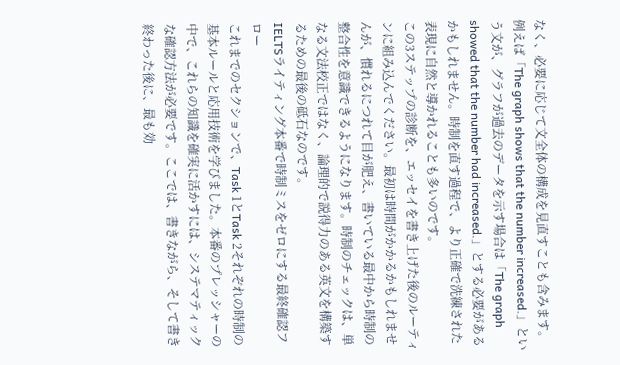なく、必要に応じて文全体の構成を見直すことも含みます。例えば「The graph shows that the number increased.」という文が、グラフが過去のデータを示す場合は「The graph showed that the number had increased.」とする必要があるかもしれません。時制を直す過程で、より正確で洗練された表現に自然と導かれることも多いのです。
この3ステップの診断を、エッセイを書き上げた後のルーティンに組み込んでください。最初は時間がかかるかもしれませんが、慣れるにつれて目が肥え、書いている最中から時制の整合性を意識できるようになります。時制のチェックは、単なる文法校正ではなく、論理的で説得力のある英文を構築するための最後の砥石なのです。
IELTSライティング本番で時制ミスをゼロにする最終確認フロー
これまでのセクションで、Task 1とTask 2それぞれの時制の基本ルールと応用技術を学びました。本番のプレッシャーの中で、これらの知識を確実に活かすには、システマティックな確認方法が必要です。ここでは、書きながら、そして書き終わった後に、最も効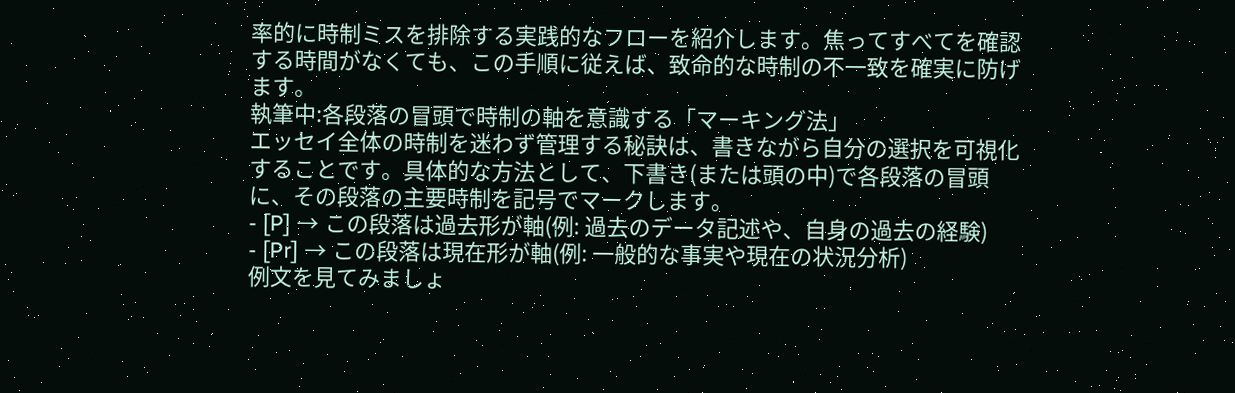率的に時制ミスを排除する実践的なフローを紹介します。焦ってすべてを確認する時間がなくても、この手順に従えば、致命的な時制の不一致を確実に防げます。
執筆中:各段落の冒頭で時制の軸を意識する「マーキング法」
エッセイ全体の時制を迷わず管理する秘訣は、書きながら自分の選択を可視化することです。具体的な方法として、下書き(または頭の中)で各段落の冒頭に、その段落の主要時制を記号でマークします。
- [P] → この段落は過去形が軸(例: 過去のデータ記述や、自身の過去の経験)
- [Pr] → この段落は現在形が軸(例: 一般的な事実や現在の状況分析)
例文を見てみましょ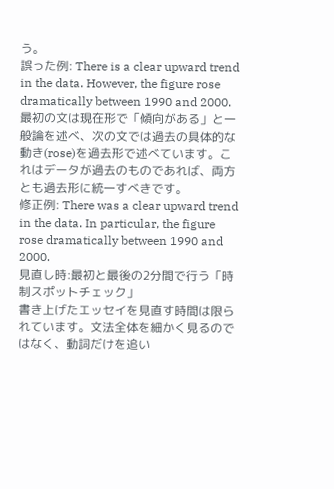う。
誤った例: There is a clear upward trend in the data. However, the figure rose dramatically between 1990 and 2000.
最初の文は現在形で「傾向がある」と一般論を述べ、次の文では過去の具体的な動き(rose)を過去形で述べています。これはデータが過去のものであれば、両方とも過去形に統一すべきです。
修正例: There was a clear upward trend in the data. In particular, the figure rose dramatically between 1990 and 2000.
見直し時:最初と最後の2分間で行う「時制スポットチェック」
書き上げたエッセイを見直す時間は限られています。文法全体を細かく見るのではなく、動詞だけを追い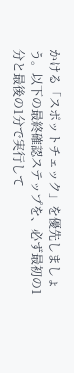かける「スポットチェック」を優先しましょう。以下の最終確認ステップを、必ず最初の1分と最後の1分で実行して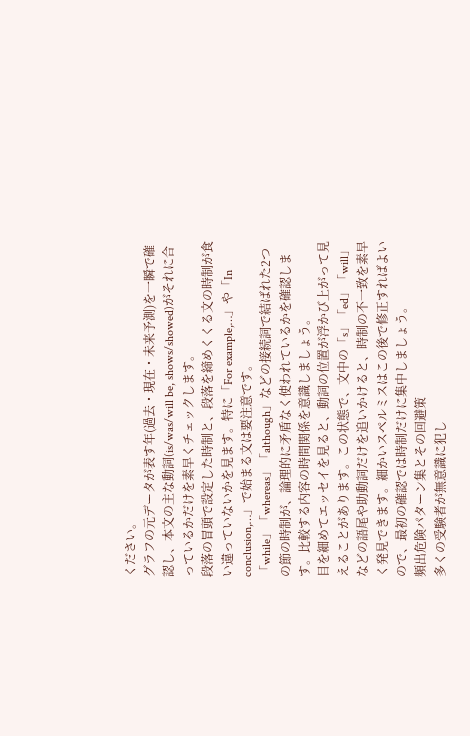ください。
グラフの元データが表す年(過去・現在・未来予測)を一瞬で確認し、本文の主な動詞(is/was/will be, shows/showed)がそれに合っているかだけを素早くチェックします。
段落の冒頭で設定した時制と、段落を締めくくる文の時制が食い違っていないかを見ます。特に「For example,…」や「In conclusion,…」で始まる文は要注意です。
「while」「whereas」「although」などの接続詞で結ばれた2つの節の時制が、論理的に矛盾なく使われているかを確認します。比較する内容の時間関係を意識しましょう。
目を細めてエッセイを見ると、動詞の位置が浮かび上がって見えることがあります。この状態で、文中の「s」「ed」「will」などの語尾や助動詞だけを追いかけると、時制の不一致を素早く発見できます。細かいスペルミスはこの後で修正すればよいので、最初の確認では時制だけに集中しましょう。
頻出危険パターン集とその回避策
多くの受験者が無意識に犯し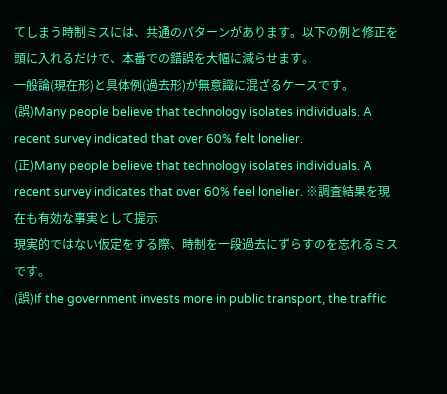てしまう時制ミスには、共通のパターンがあります。以下の例と修正を頭に入れるだけで、本番での錯誤を大幅に減らせます。
一般論(現在形)と具体例(過去形)が無意識に混ざるケースです。
(誤)Many people believe that technology isolates individuals. A recent survey indicated that over 60% felt lonelier.
(正)Many people believe that technology isolates individuals. A recent survey indicates that over 60% feel lonelier. ※調査結果を現在も有効な事実として提示
現実的ではない仮定をする際、時制を一段過去にずらすのを忘れるミスです。
(誤)If the government invests more in public transport, the traffic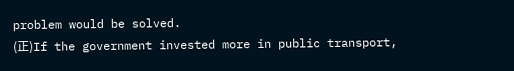problem would be solved.
(正)If the government invested more in public transport,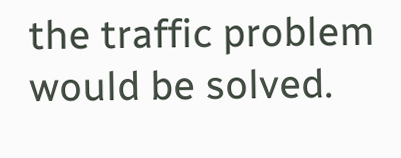the traffic problem would be solved.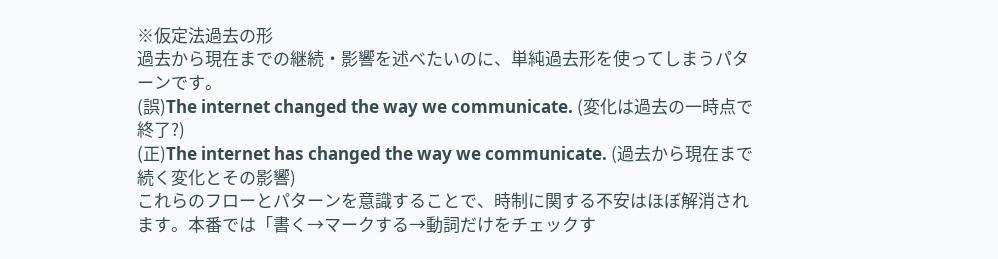※仮定法過去の形
過去から現在までの継続・影響を述べたいのに、単純過去形を使ってしまうパターンです。
(誤)The internet changed the way we communicate. (変化は過去の一時点で終了?)
(正)The internet has changed the way we communicate. (過去から現在まで続く変化とその影響)
これらのフローとパターンを意識することで、時制に関する不安はほぼ解消されます。本番では「書く→マークする→動詞だけをチェックす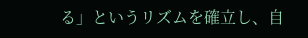る」というリズムを確立し、自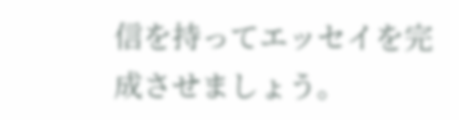信を持ってエッセイを完成させましょう。